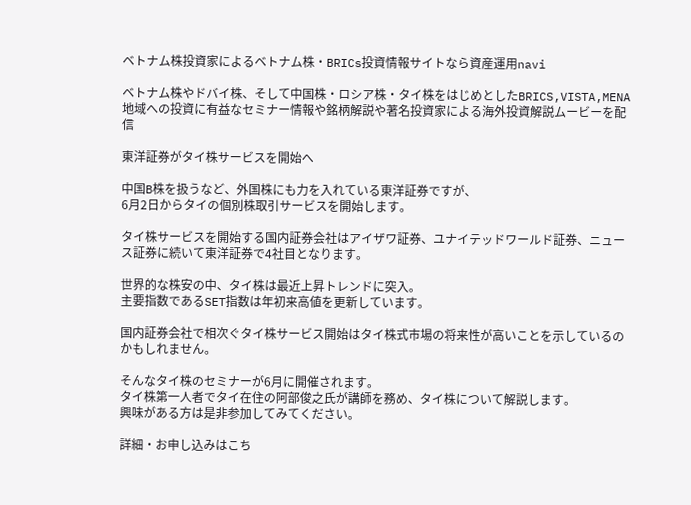ベトナム株投資家によるベトナム株・BRICs投資情報サイトなら資産運用navi

ベトナム株やドバイ株、そして中国株・ロシア株・タイ株をはじめとしたBRICS,VISTA,MENA地域への投資に有益なセミナー情報や銘柄解説や著名投資家による海外投資解説ムービーを配信

東洋証券がタイ株サービスを開始へ

中国B株を扱うなど、外国株にも力を入れている東洋証券ですが、
6月2日からタイの個別株取引サービスを開始します。

タイ株サービスを開始する国内証券会社はアイザワ証券、ユナイテッドワールド証券、ニュース証券に続いて東洋証券で4社目となります。

世界的な株安の中、タイ株は最近上昇トレンドに突入。
主要指数であるSET指数は年初来高値を更新しています。

国内証券会社で相次ぐタイ株サービス開始はタイ株式市場の将来性が高いことを示しているのかもしれません。

そんなタイ株のセミナーが6月に開催されます。
タイ株第一人者でタイ在住の阿部俊之氏が講師を務め、タイ株について解説します。
興味がある方は是非参加してみてください。

詳細・お申し込みはこち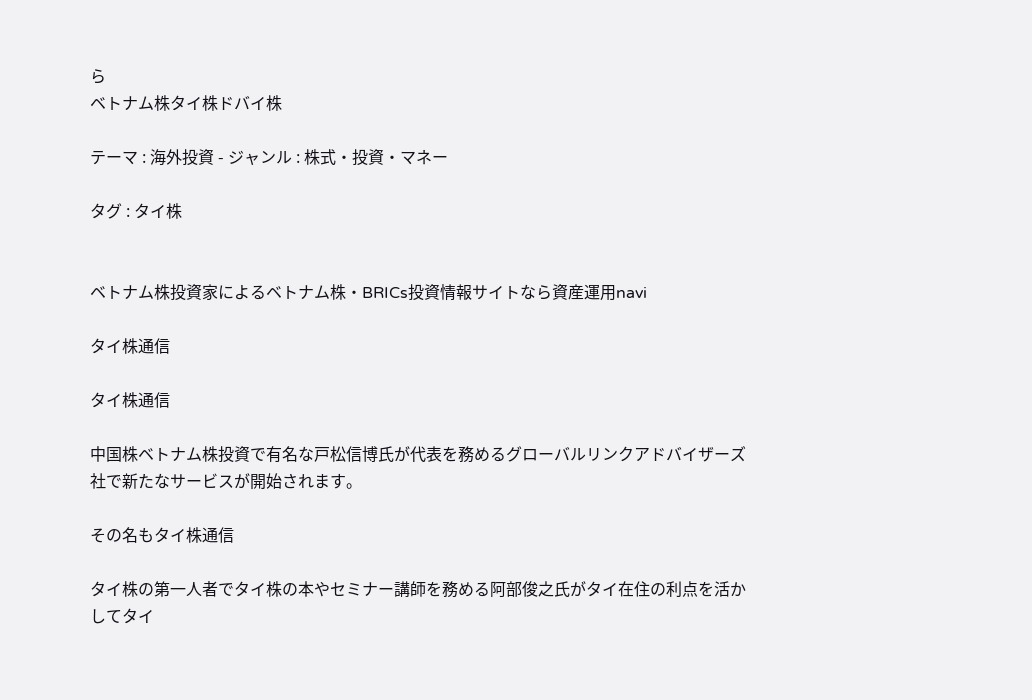ら
ベトナム株タイ株ドバイ株

テーマ : 海外投資 - ジャンル : 株式・投資・マネー

タグ : タイ株


ベトナム株投資家によるベトナム株・BRICs投資情報サイトなら資産運用navi

タイ株通信

タイ株通信

中国株ベトナム株投資で有名な戸松信博氏が代表を務めるグローバルリンクアドバイザーズ社で新たなサービスが開始されます。

その名もタイ株通信

タイ株の第一人者でタイ株の本やセミナー講師を務める阿部俊之氏がタイ在住の利点を活かしてタイ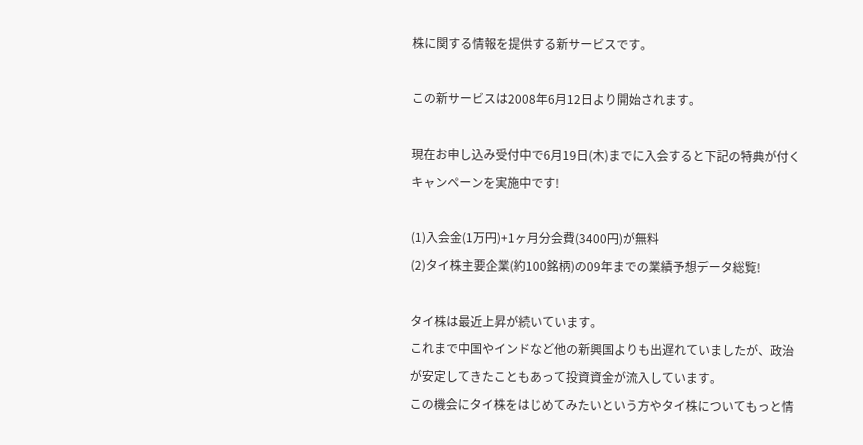株に関する情報を提供する新サービスです。

この新サービスは2008年6月12日より開始されます。

現在お申し込み受付中で6月19日(木)までに入会すると下記の特典が付くキャンペーンを実施中です!

(1)入会金(1万円)+1ヶ月分会費(3400円)が無料
(2)タイ株主要企業(約100銘柄)の09年までの業績予想データ総覧!

タイ株は最近上昇が続いています。
これまで中国やインドなど他の新興国よりも出遅れていましたが、政治が安定してきたこともあって投資資金が流入しています。
この機会にタイ株をはじめてみたいという方やタイ株についてもっと情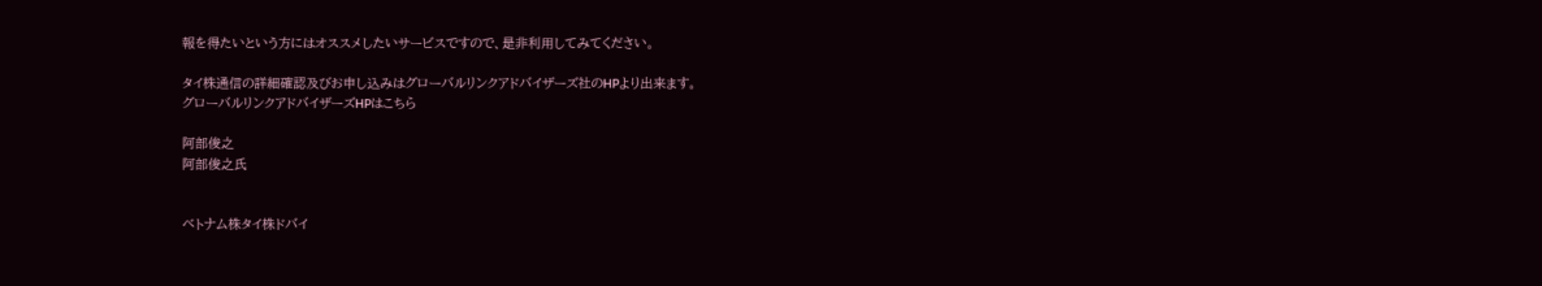報を得たいという方にはオススメしたいサービスですので、是非利用してみてください。

タイ株通信の詳細確認及びお申し込みはグローバルリンクアドバイザーズ社のHPより出来ます。
グローバルリンクアドバイザーズHPはこちら

阿部俊之
阿部俊之氏


ベトナム株タイ株ドバイ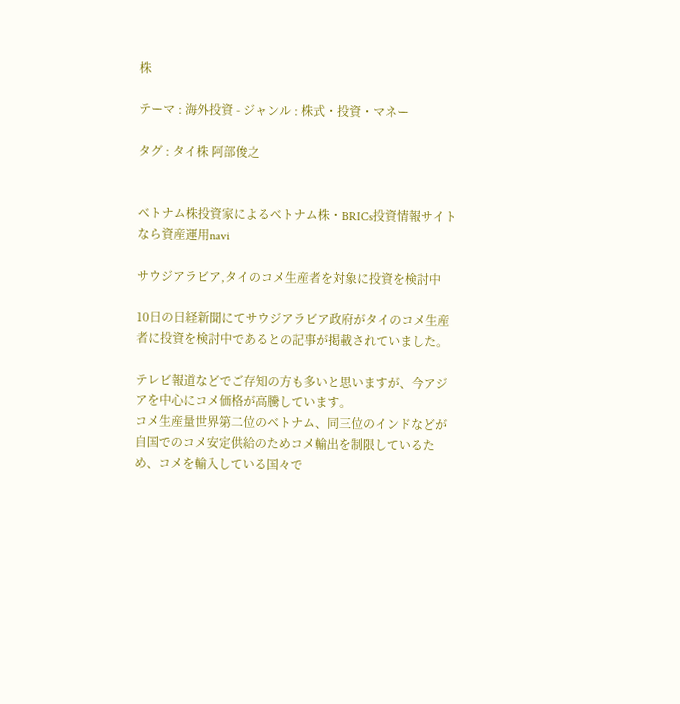株

テーマ : 海外投資 - ジャンル : 株式・投資・マネー

タグ : タイ株 阿部俊之


ベトナム株投資家によるベトナム株・BRICs投資情報サイトなら資産運用navi

サウジアラビア,タイのコメ生産者を対象に投資を検討中

10日の日経新聞にてサウジアラビア政府がタイのコメ生産者に投資を検討中であるとの記事が掲載されていました。

テレビ報道などでご存知の方も多いと思いますが、今アジアを中心にコメ価格が高騰しています。
コメ生産量世界第二位のベトナム、同三位のインドなどが自国でのコメ安定供給のためコメ輸出を制限しているため、コメを輸入している国々で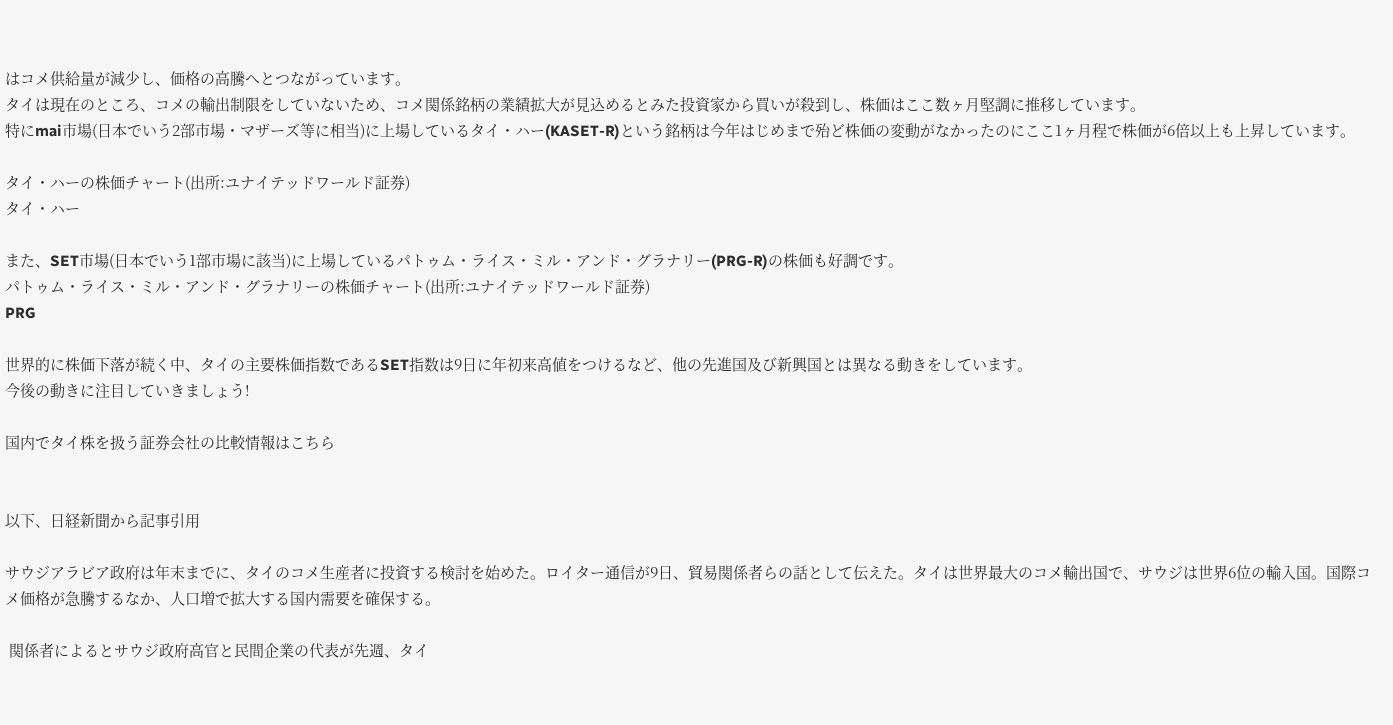はコメ供給量が減少し、価格の高騰へとつながっています。
タイは現在のところ、コメの輸出制限をしていないため、コメ関係銘柄の業績拡大が見込めるとみた投資家から買いが殺到し、株価はここ数ヶ月堅調に推移しています。
特にmai市場(日本でいう2部市場・マザーズ等に相当)に上場しているタイ・ハー(KASET-R)という銘柄は今年はじめまで殆ど株価の変動がなかったのにここ1ヶ月程で株価が6倍以上も上昇しています。

タイ・ハーの株価チャート(出所:ユナイテッドワールド証券)
タイ・ハー

また、SET市場(日本でいう1部市場に該当)に上場しているパトゥム・ライス・ミル・アンド・グラナリー(PRG-R)の株価も好調です。
パトゥム・ライス・ミル・アンド・グラナリーの株価チャート(出所:ユナイテッドワールド証券)
PRG

世界的に株価下落が続く中、タイの主要株価指数であるSET指数は9日に年初来高値をつけるなど、他の先進国及び新興国とは異なる動きをしています。
今後の動きに注目していきましょう!

国内でタイ株を扱う証券会社の比較情報はこちら


以下、日経新聞から記事引用

サウジアラビア政府は年末までに、タイのコメ生産者に投資する検討を始めた。ロイター通信が9日、貿易関係者らの話として伝えた。タイは世界最大のコメ輸出国で、サウジは世界6位の輸入国。国際コメ価格が急騰するなか、人口増で拡大する国内需要を確保する。

 関係者によるとサウジ政府高官と民間企業の代表が先週、タイ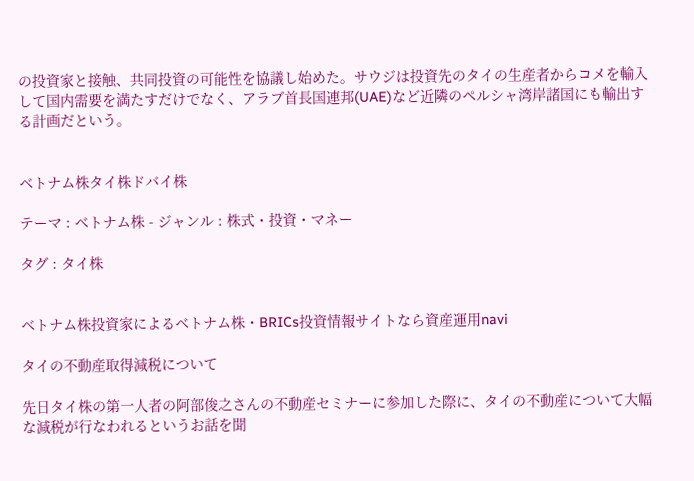の投資家と接触、共同投資の可能性を協議し始めた。サウジは投資先のタイの生産者からコメを輸入して国内需要を満たすだけでなく、アラブ首長国連邦(UAE)など近隣のペルシャ湾岸諸国にも輸出する計画だという。


ベトナム株タイ株ドバイ株

テーマ : ベトナム株 - ジャンル : 株式・投資・マネー

タグ : タイ株


ベトナム株投資家によるベトナム株・BRICs投資情報サイトなら資産運用navi

タイの不動産取得減税について

先日タイ株の第一人者の阿部俊之さんの不動産セミナーに参加した際に、タイの不動産について大幅な減税が行なわれるというお話を聞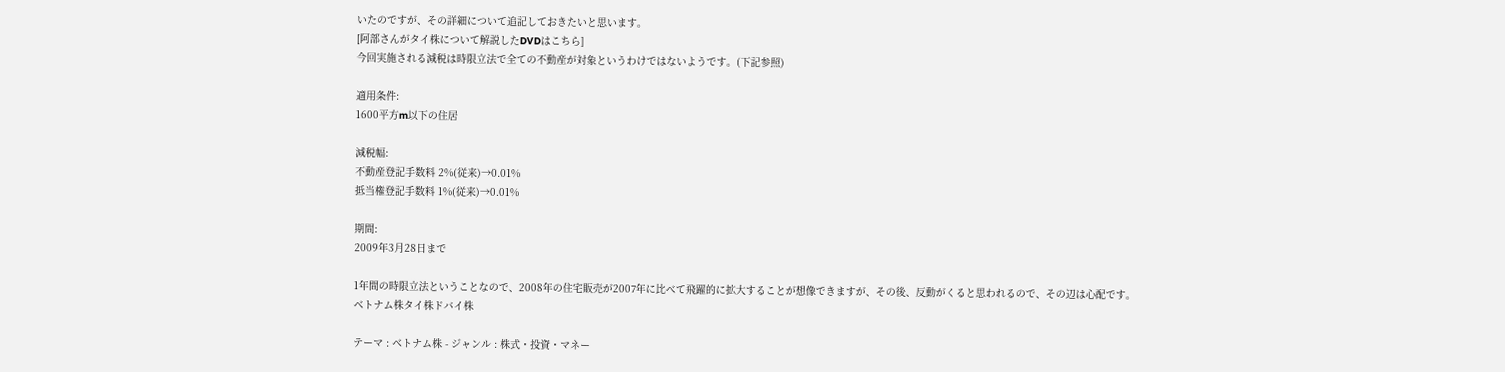いたのですが、その詳細について追記しておきたいと思います。
[阿部さんがタイ株について解説したDVDはこちら]
今回実施される減税は時限立法で全ての不動産が対象というわけではないようです。(下記参照)

適用条件:
1600平方m以下の住居

減税幅:
不動産登記手数料 2%(従来)→0.01%
抵当権登記手数料 1%(従来)→0.01%

期間:
2009年3月28日まで

1年間の時限立法ということなので、2008年の住宅販売が2007年に比べて飛躍的に拡大することが想像できますが、その後、反動がくると思われるので、その辺は心配です。
ベトナム株タイ株ドバイ株

テーマ : ベトナム株 - ジャンル : 株式・投資・マネー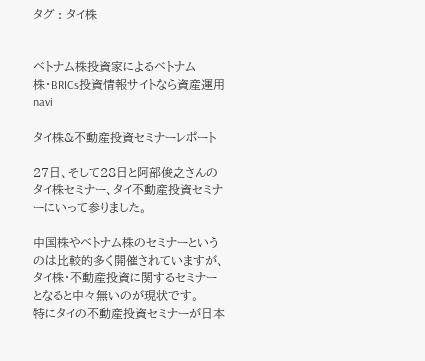タグ : タイ株


ベトナム株投資家によるベトナム株・BRICs投資情報サイトなら資産運用navi

タイ株&不動産投資セミナーレポート

27日、そして28日と阿部俊之さんのタイ株セミナー、タイ不動産投資セミナーにいって参りました。

中国株やベトナム株のセミナーというのは比較的多く開催されていますが、タイ株・不動産投資に関するセミナーとなると中々無いのが現状です。
特にタイの不動産投資セミナーが日本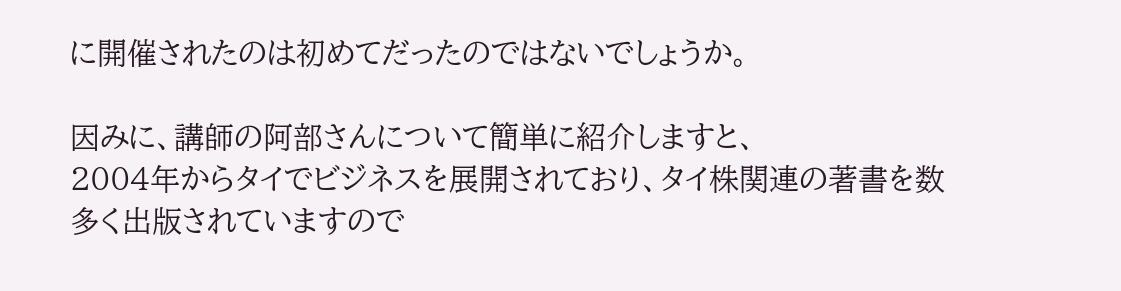に開催されたのは初めてだったのではないでしょうか。

因みに、講師の阿部さんについて簡単に紹介しますと、
2004年からタイでビジネスを展開されており、タイ株関連の著書を数多く出版されていますので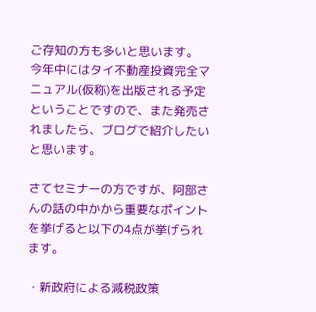ご存知の方も多いと思います。
今年中にはタイ不動産投資完全マニュアル(仮称)を出版される予定ということですので、また発売されましたら、ブログで紹介したいと思います。

さてセミナーの方ですが、阿部さんの話の中かから重要なポイントを挙げると以下の4点が挙げられます。

・新政府による減税政策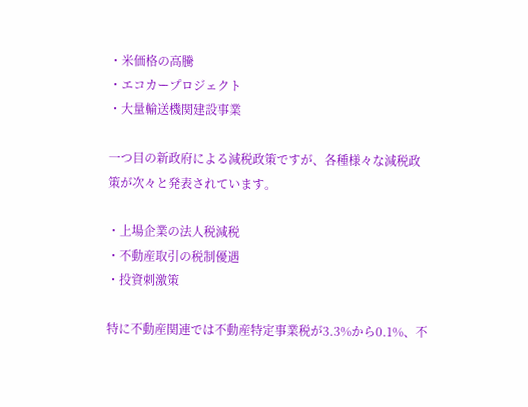・米価格の高騰
・エコカープロジェクト
・大量輸送機関建設事業

一つ目の新政府による減税政策ですが、各種様々な減税政策が次々と発表されています。

・上場企業の法人税減税
・不動産取引の税制優遇
・投資刺激策

特に不動産関連では不動産特定事業税が3.3%から0.1%、不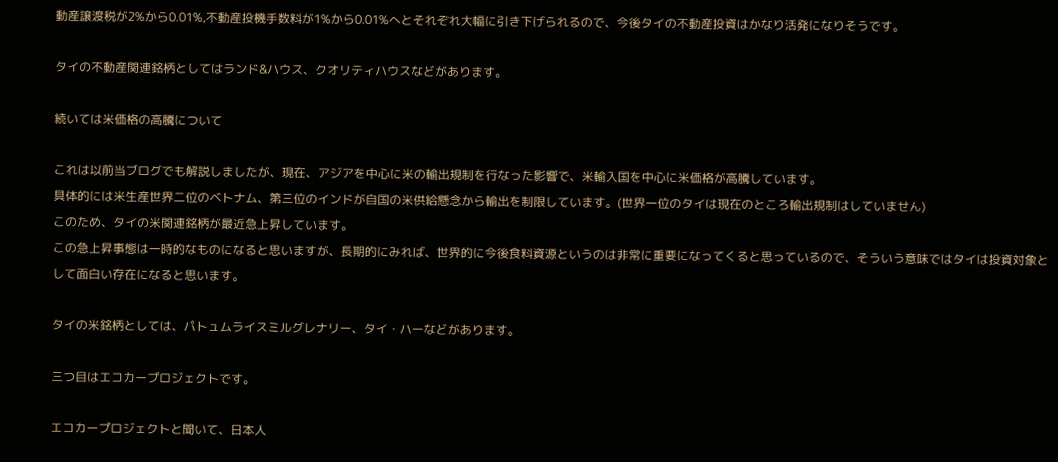動産譲渡税が2%から0.01%,不動産投機手数料が1%から0.01%へとそれぞれ大幅に引き下げられるので、今後タイの不動産投資はかなり活発になりそうです。

タイの不動産関連銘柄としてはランド&ハウス、クオリティハウスなどがあります。

続いては米価格の高騰について

これは以前当ブログでも解説しましたが、現在、アジアを中心に米の輸出規制を行なった影響で、米輸入国を中心に米価格が高騰しています。
具体的には米生産世界二位のベトナム、第三位のインドが自国の米供給懸念から輸出を制限しています。(世界一位のタイは現在のところ輸出規制はしていません)
このため、タイの米関連銘柄が最近急上昇しています。
この急上昇事態は一時的なものになると思いますが、長期的にみれば、世界的に今後食料資源というのは非常に重要になってくると思っているので、そういう意味ではタイは投資対象として面白い存在になると思います。

タイの米銘柄としては、パトュムライスミルグレナリー、タイ・ハーなどがあります。

三つ目はエコカープロジェクトです。

エコカープロジェクトと聞いて、日本人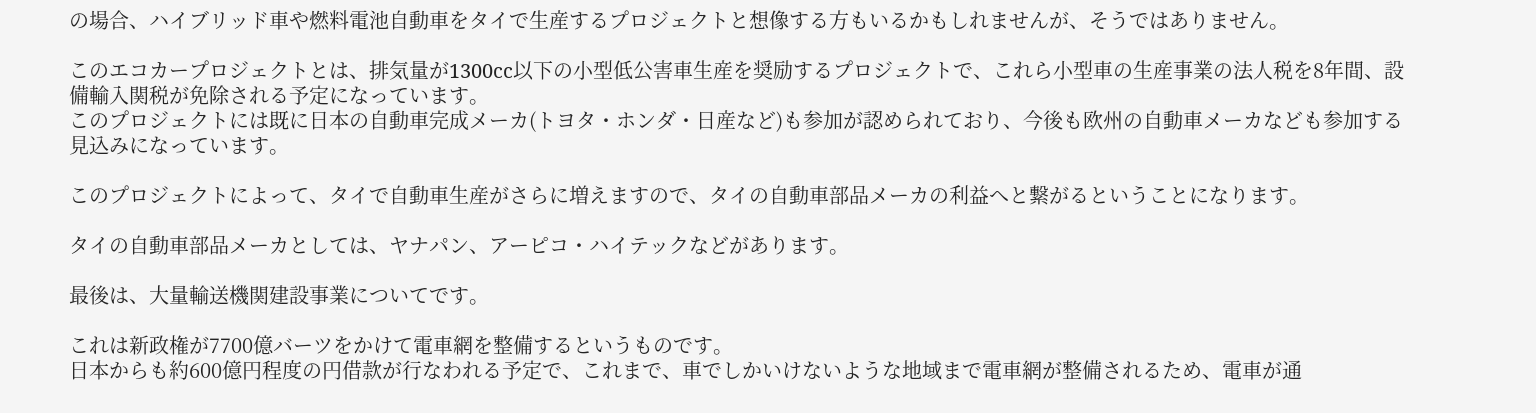の場合、ハイブリッド車や燃料電池自動車をタイで生産するプロジェクトと想像する方もいるかもしれませんが、そうではありません。

このエコカープロジェクトとは、排気量が1300cc以下の小型低公害車生産を奨励するプロジェクトで、これら小型車の生産事業の法人税を8年間、設備輸入関税が免除される予定になっています。
このプロジェクトには既に日本の自動車完成メーカ(トヨタ・ホンダ・日産など)も参加が認められており、今後も欧州の自動車メーカなども参加する見込みになっています。

このプロジェクトによって、タイで自動車生産がさらに増えますので、タイの自動車部品メーカの利益へと繋がるということになります。

タイの自動車部品メーカとしては、ヤナパン、アーピコ・ハイテックなどがあります。

最後は、大量輸送機関建設事業についてです。

これは新政権が7700億バーツをかけて電車網を整備するというものです。
日本からも約600億円程度の円借款が行なわれる予定で、これまで、車でしかいけないような地域まで電車網が整備されるため、電車が通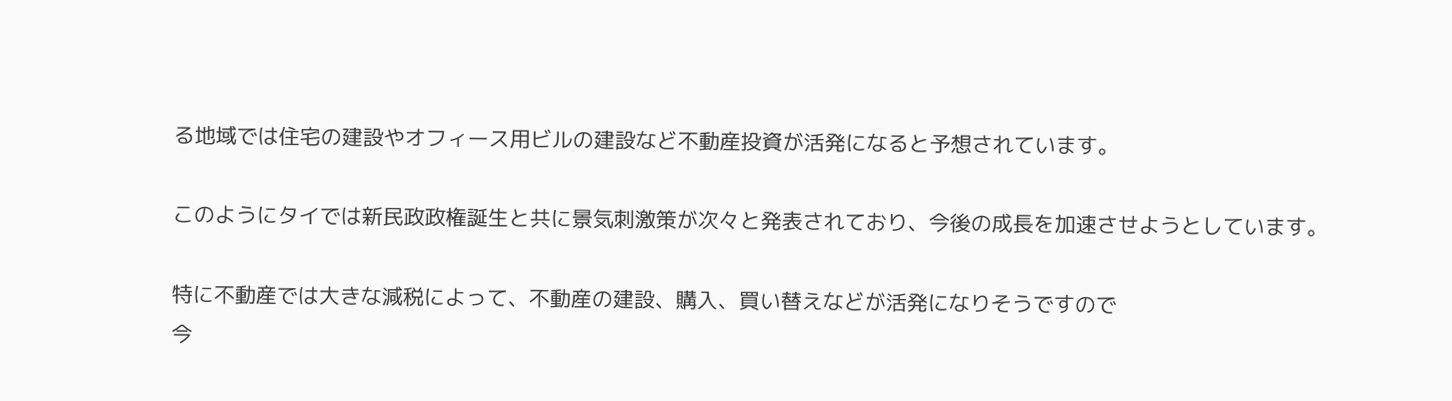る地域では住宅の建設やオフィース用ビルの建設など不動産投資が活発になると予想されています。

このようにタイでは新民政政権誕生と共に景気刺激策が次々と発表されており、今後の成長を加速させようとしています。

特に不動産では大きな減税によって、不動産の建設、購入、買い替えなどが活発になりそうですので
今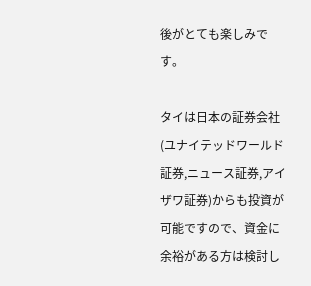後がとても楽しみです。

タイは日本の証券会社(ユナイテッドワールド証券,ニュース証券,アイザワ証券)からも投資が可能ですので、資金に余裕がある方は検討し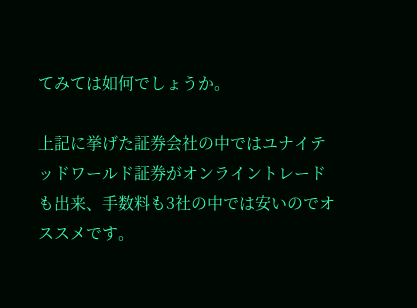てみては如何でしょうか。

上記に挙げた証券会社の中ではユナイテッドワールド証券がオンライントレードも出来、手数料も3社の中では安いのでオススメです。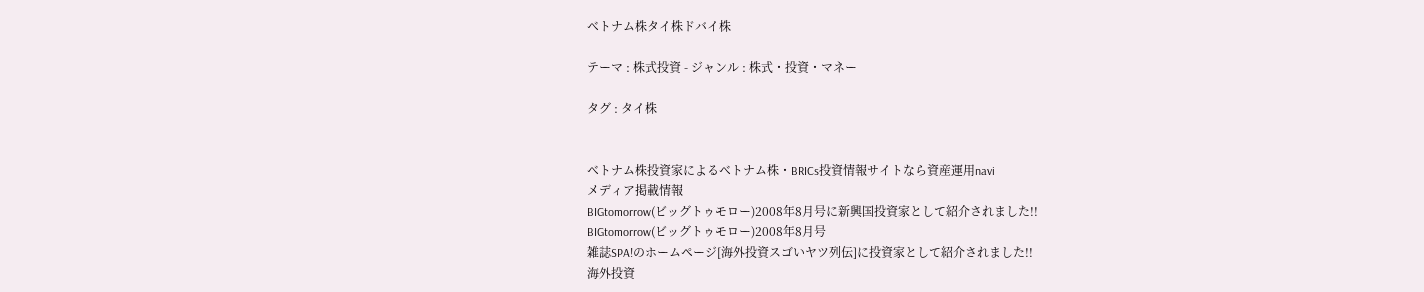ベトナム株タイ株ドバイ株

テーマ : 株式投資 - ジャンル : 株式・投資・マネー

タグ : タイ株


ベトナム株投資家によるベトナム株・BRICs投資情報サイトなら資産運用navi
メディア掲載情報
BIGtomorrow(ビッグトゥモロー)2008年8月号に新興国投資家として紹介されました!!
BIGtomorrow(ビッグトゥモロー)2008年8月号
雑誌SPA!のホームページ[海外投資スゴいヤツ列伝]に投資家として紹介されました!!
海外投資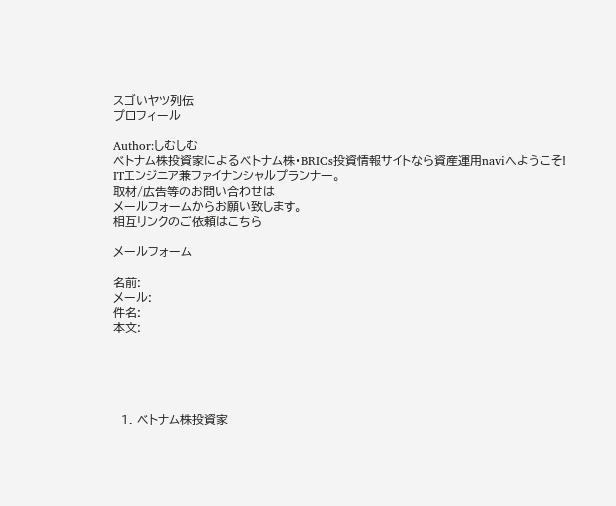スゴいヤツ列伝
プロフィール

Author:しむしむ
ベトナム株投資家によるベトナム株・BRICs投資情報サイトなら資産運用naviへようこそ!
ITエンジニア兼ファイナンシャルプランナー。
取材/広告等のお問い合わせは
メールフォームからお願い致します。
相互リンクのご依頼はこちら

メールフォーム

名前:
メール:
件名:
本文:





  1. ベトナム株投資家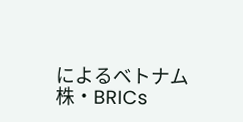によるベトナム株・BRICs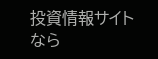投資情報サイトなら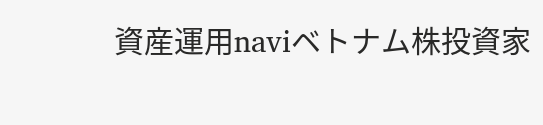資産運用naviベトナム株投資家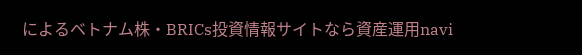によるベトナム株・BRICs投資情報サイトなら資産運用navi